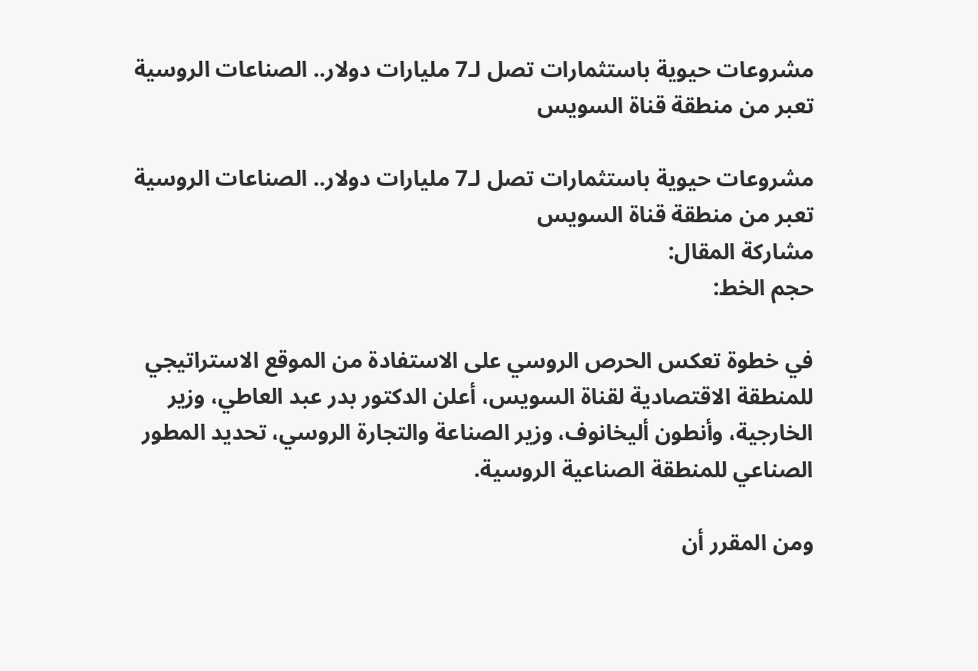مشروعات حيوية باستثمارات تصل لـ7 مليارات دولار.. الصناعات الروسية تعبر من منطقة قناة السويس

مشروعات حيوية باستثمارات تصل لـ7 مليارات دولار.. الصناعات الروسية تعبر من منطقة قناة السويس
مشاركة المقال:
حجم الخط:

في خطوة تعكس الحرص الروسي على الاستفادة من الموقع الاستراتيجي للمنطقة الاقتصادية لقناة السويس، أعلن الدكتور بدر عبد العاطي، وزير الخارجية، وأنطون أليخانوف، وزير الصناعة والتجارة الروسي، تحديد المطور الصناعي للمنطقة الصناعية الروسية.

ومن المقرر أن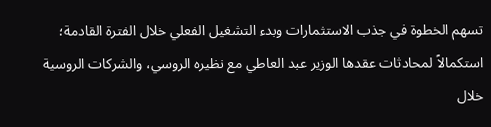تسهم الخطوة في جذب الاستثمارات وبدء التشغيل الفعلي خلال الفترة القادمة؛ استكمالاً لمحادثات عقدها الوزير عبد العاطي مع نظيره الروسي، والشركات الروسية خلال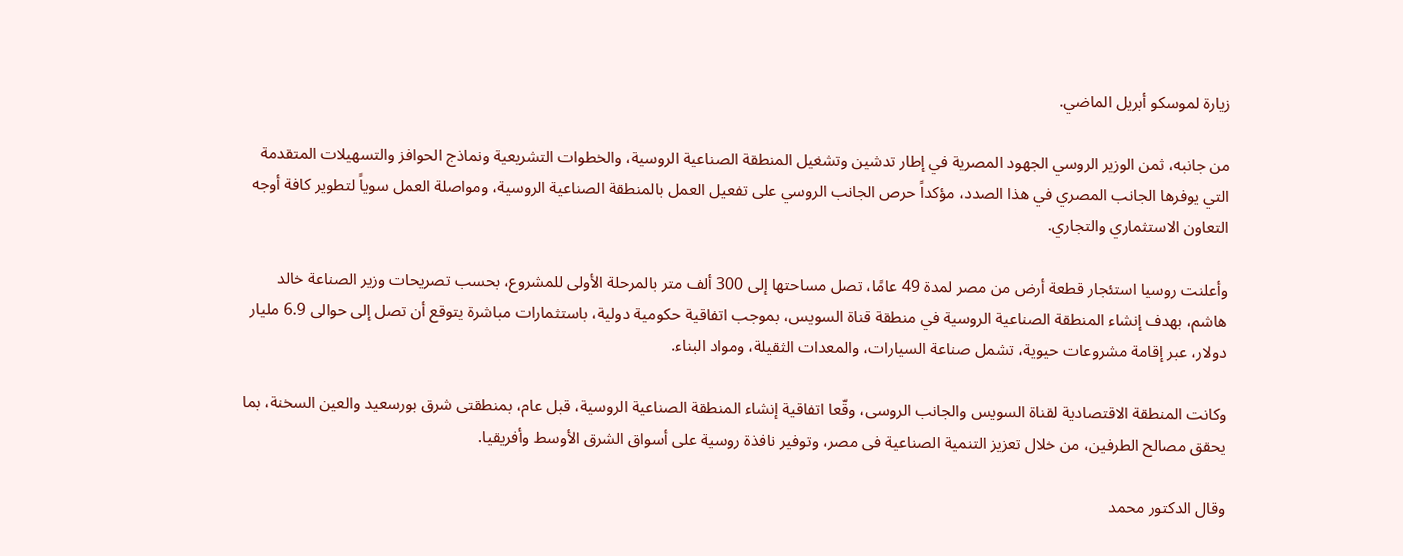زيارة لموسكو أبريل الماضي.

من جانبه، ثمن الوزير الروسي الجهود المصرية في إطار تدشين وتشغيل المنطقة الصناعية الروسية، والخطوات التشريعية ونماذج الحوافز والتسهيلات المتقدمة التي يوفرها الجانب المصري في هذا الصدد، مؤكداً حرص الجانب الروسي على تفعيل العمل بالمنطقة الصناعية الروسية، ومواصلة العمل سوياً لتطوير كافة أوجه التعاون الاستثماري والتجاري.

وأعلنت روسيا استئجار قطعة أرض من مصر لمدة 49 عامًا، تصل مساحتها إلى 300 ألف متر بالمرحلة الأولى للمشروع، بحسب تصريحات وزير الصناعة خالد هاشم، بهدف إنشاء المنطقة الصناعية الروسية في منطقة قناة السويس، بموجب اتفاقية حكومية دولية، باستثمارات مباشرة يتوقع أن تصل إلى حوالى 6.9 مليار دولار، عبر إقامة مشروعات حيوية، تشمل صناعة السيارات، والمعدات الثقيلة، ومواد البناء.

وكانت المنطقة الاقتصادية لقناة السويس والجانب الروسى، وقّعا اتفاقية إنشاء المنطقة الصناعية الروسية، قبل عام، بمنطقتى شرق بورسعيد والعين السخنة، بما يحقق مصالح الطرفين، من خلال تعزيز التنمية الصناعية فى مصر، وتوفير نافذة روسية على أسواق الشرق الأوسط وأفريقيا.

وقال الدكتور محمد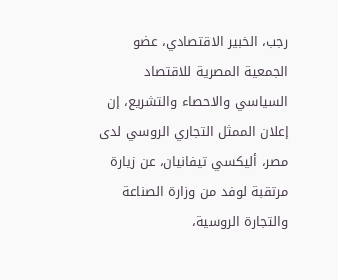رجب، الخبير الاقتصادي، عضو الجمعية المصرية للاقتصاد السياسي والاحصاء والتشريع، إن إعلان الممثل التجاري الروسي لدى مصر، أليكسي تيفانيان، عن زيارة مرتقبة لوفد من وزارة الصناعة والتجارة الروسية،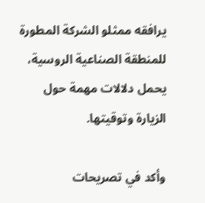يرافقه ممثلو الشركة المطورة للمنطقة الصناعية الروسية، يحمل دلالات مهمة حول الزيارة وتوقيتها.

وأكد في تصريحات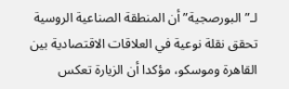لـ”البورصجية” أن المنطقة الصناعية الروسية تحقق نقلة نوعية في العلاقات الاقتصادية بين القاهرة وموسكو، مؤكدا أن الزيارة تعكس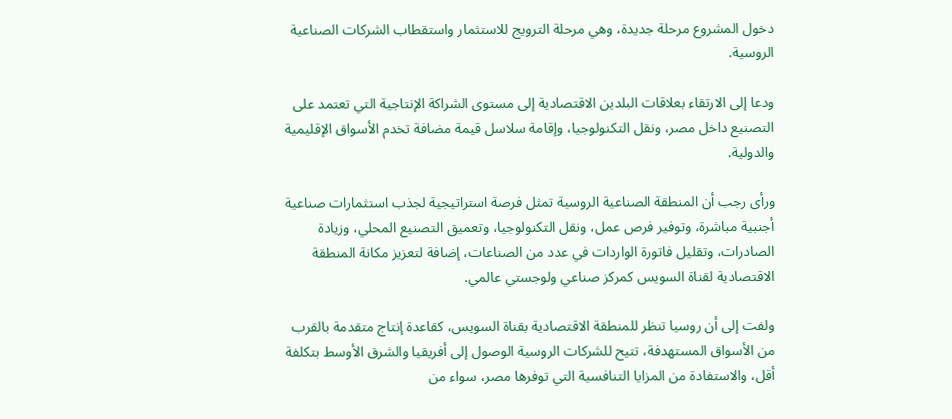دخول المشروع مرحلة جديدة، وهي مرحلة الترويج للاستثمار واستقطاب الشركات الصناعية الروسية.

ودعا إلى الارتقاء بعلاقات البلدين الاقتصادية إلى مستوى الشراكة الإنتاجية التي تعتمد على التصنيع داخل مصر، ونقل التكنولوجيا، وإقامة سلاسل قيمة مضافة تخدم الأسواق الإقليمية والدولية.

ورأى رجب أن المنطقة الصناعية الروسية تمثل فرصة استراتيجية لجذب استثمارات صناعية أجنبية مباشرة، وتوفير فرص عمل، ونقل التكنولوجيا، وتعميق التصنيع المحلي، وزيادة الصادرات، وتقليل فاتورة الواردات في عدد من الصناعات، إضافة لتعزيز مكانة المنطقة الاقتصادية لقناة السويس كمركز صناعي ولوجستي عالمي.

ولفت إلى أن روسيا تنظر للمنطقة الاقتصادية بقناة السويس، كقاعدة إنتاج متقدمة بالقرب من الأسواق المستهدفة، تتيح للشركات الروسية الوصول إلى أفريقيا والشرق الأوسط بتكلفة أقل، والاستفادة من المزايا التنافسية التي توفرها مصر، سواء من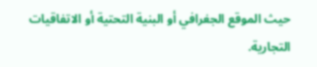حيث الموقع الجغرافي أو البنية التحتية أو الاتفاقيات التجارية.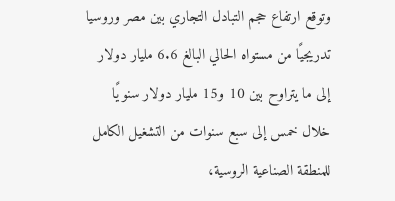وتوقع ارتفاع حجم التبادل التجاري بين مصر وروسيا تدريجيًا من مستواه الحالي البالغ 6.6 مليار دولار إلى ما يتراوح بين 10 و15 مليار دولار سنويًا خلال خمس إلى سبع سنوات من التشغيل الكامل للمنطقة الصناعية الروسية،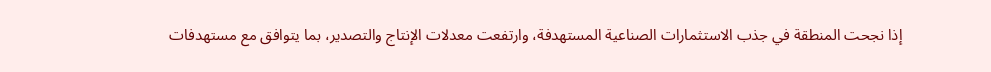إذا نجحت المنطقة في جذب الاستثمارات الصناعية المستهدفة، وارتفعت معدلات الإنتاج والتصدير، بما يتوافق مع مستهدفات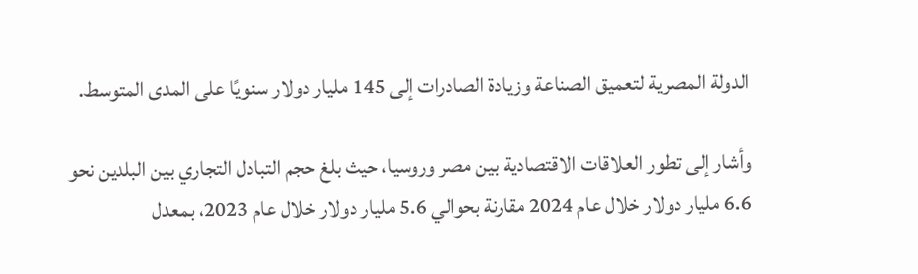الدولة المصرية لتعميق الصناعة وزيادة الصادرات إلى 145 مليار دولار سنويًا على المدى المتوسط.

وأشار إلى تطور العلاقات الاقتصادية بين مصر وروسيا، حيث بلغ حجم التبادل التجاري بين البلدين نحو 6.6 مليار دولار خلال عام 2024 مقارنة بحوالي 5.6 مليار دولار خلال عام 2023، بمعدل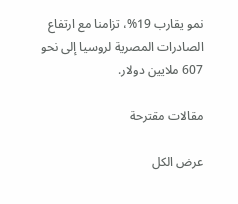نمو يقارب 19%، تزامنا مع ارتفاع الصادرات المصرية لروسيا إلى نحو 607 ملايين دولار.

مقالات مقترحة

عرض الكل